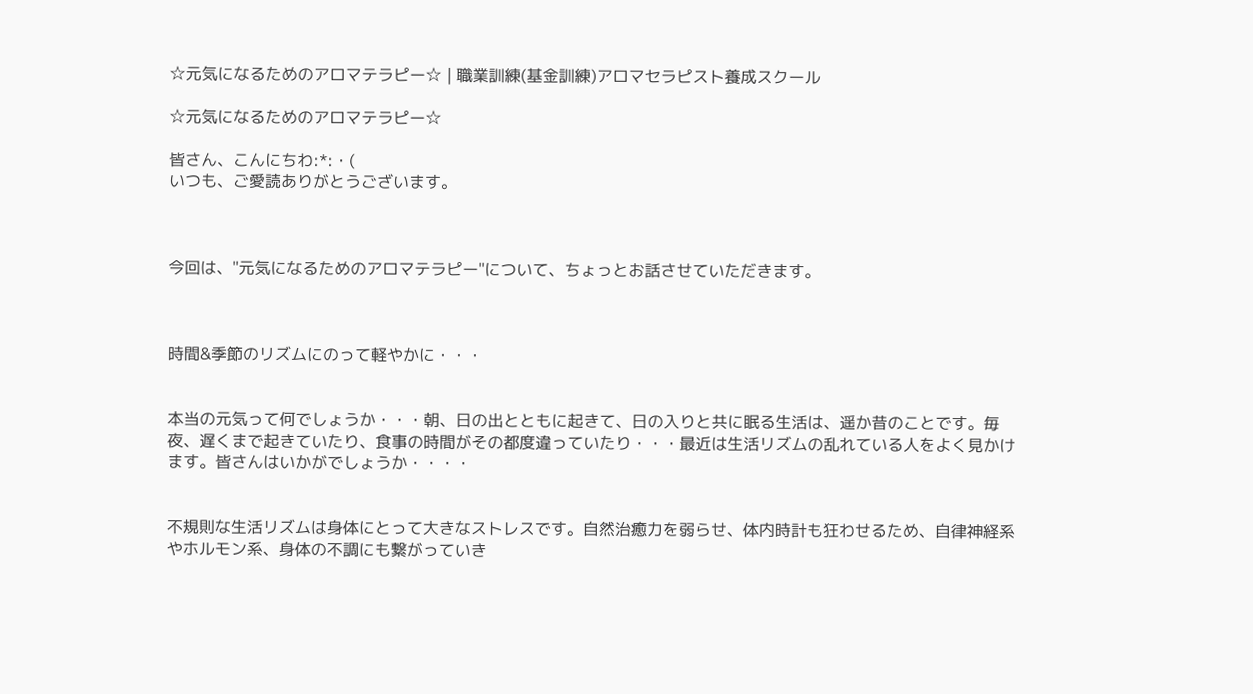☆元気になるためのアロマテラピー☆ | 職業訓練(基金訓練)アロマセラピスト養成スクール

☆元気になるためのアロマテラピー☆

皆さん、こんにちわ:*:・(
いつも、ご愛読ありがとうございます。



今回は、"元気になるためのアロマテラピー"について、ちょっとお話させていただきます。



時間&季節のリズムにのって軽やかに・・・


本当の元気って何でしょうか・・・朝、日の出とともに起きて、日の入りと共に眠る生活は、遥か昔のことです。毎夜、遅くまで起きていたり、食事の時間がその都度違っていたり・・・最近は生活リズムの乱れている人をよく見かけます。皆さんはいかがでしょうか・・・・


不規則な生活リズムは身体にとって大きなストレスです。自然治癒力を弱らせ、体内時計も狂わせるため、自律神経系やホルモン系、身体の不調にも繋がっていき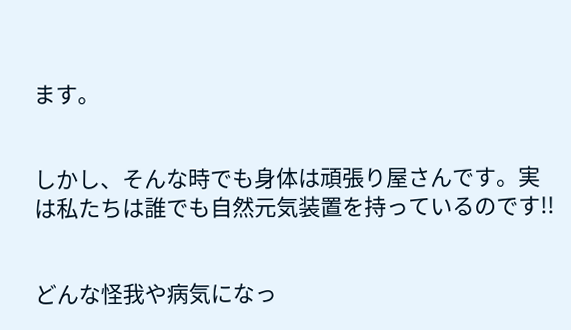ます。


しかし、そんな時でも身体は頑張り屋さんです。実は私たちは誰でも自然元気装置を持っているのです!!


どんな怪我や病気になっ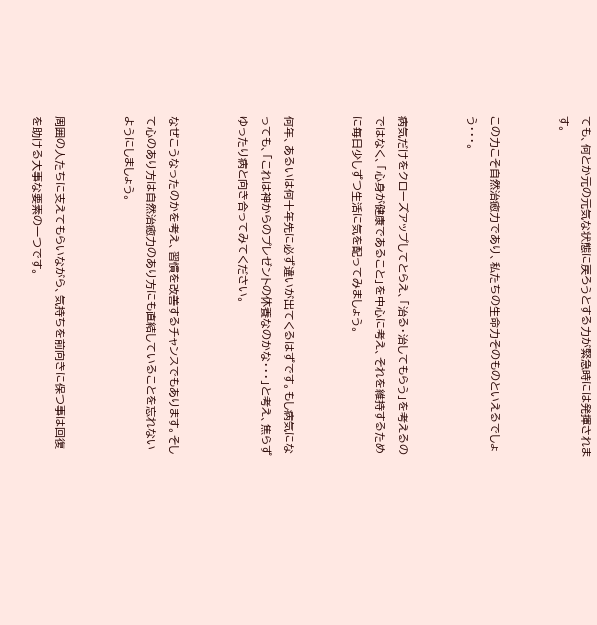ても、何とか元の元気な状態に戻ろうとする力が緊急時には発揮されます。


この力こそ自然治癒力であり、私たちの生命力そのものといえるでしょう・・・。


病気だけをクローズアップしてとらえ、「治る・治してもらう」を考えるのではなく、「心身が健康であること」を中心に考え、それを維持するために毎日少しずつ生活に気を配ってみましょう。


何年、あるいは何十年先に必ず違いが出てくるはずです。もし病気になっても、「これは神からのプレゼントの休養なのかな・・・」と考え、焦らずゆったり病と向き合ってみてください。


なぜこうなったのかを考え、習慣を改善するチャンスでもあります。そして心のあり方は自然治癒力のあり方にも直結していることを忘れないようにしましょう。


周囲の人たちに支えてもらいながら、気持ちを前向きに保つ事は回復を助ける大事な要素の一つです。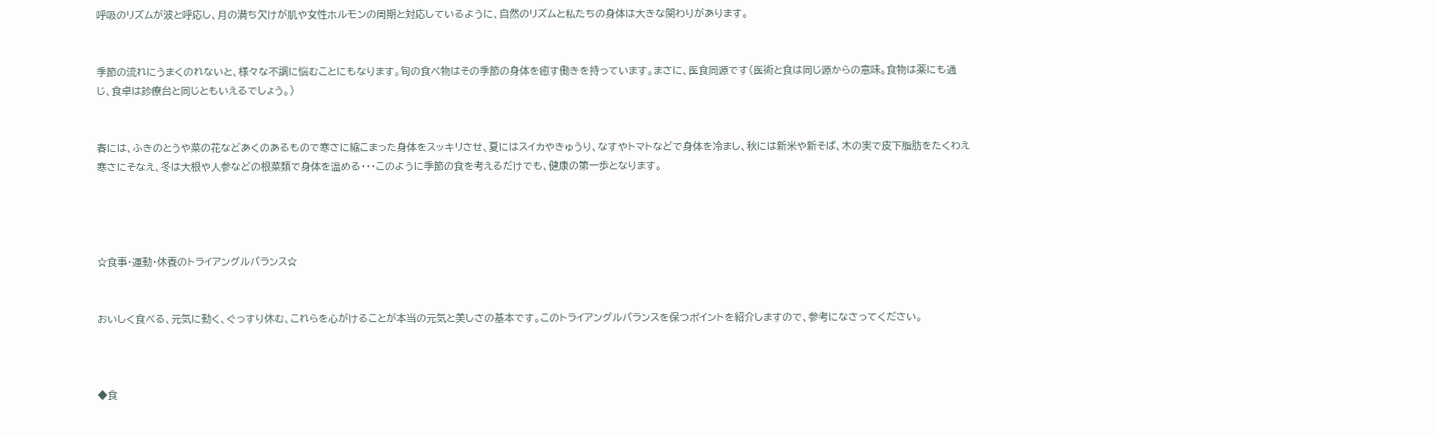呼吸のリズムが波と呼応し、月の満ち欠けが肌や女性ホルモンの周期と対応しているように、自然のリズムと私たちの身体は大きな関わりがあります。


季節の流れにうまくのれないと、様々な不調に悩むことにもなります。旬の食べ物はその季節の身体を癒す働きを持っています。まさに、医食同源です(医術と食は同じ源からの意味。食物は薬にも通じ、食卓は診療台と同じともいえるでしょう。)


春には、ふきのとうや菜の花などあくのあるもので寒さに縮こまった身体をスッキリさせ、夏にはスイカやきゅうり、なすやトマトなどで身体を冷まし、秋には新米や新そば、木の実で皮下脂肪をたくわえ寒さにそなえ、冬は大根や人参などの根菜類で身体を温める・・・このように季節の食を考えるだけでも、健康の第一歩となります。




☆食事・運動・休養のトライアングルバランス☆


おいしく食べる、元気に動く、ぐっすり休む、これらを心がけることが本当の元気と美しさの基本です。このトライアングルバランスを保つポイントを紹介しますので、参考になさってください。



◆食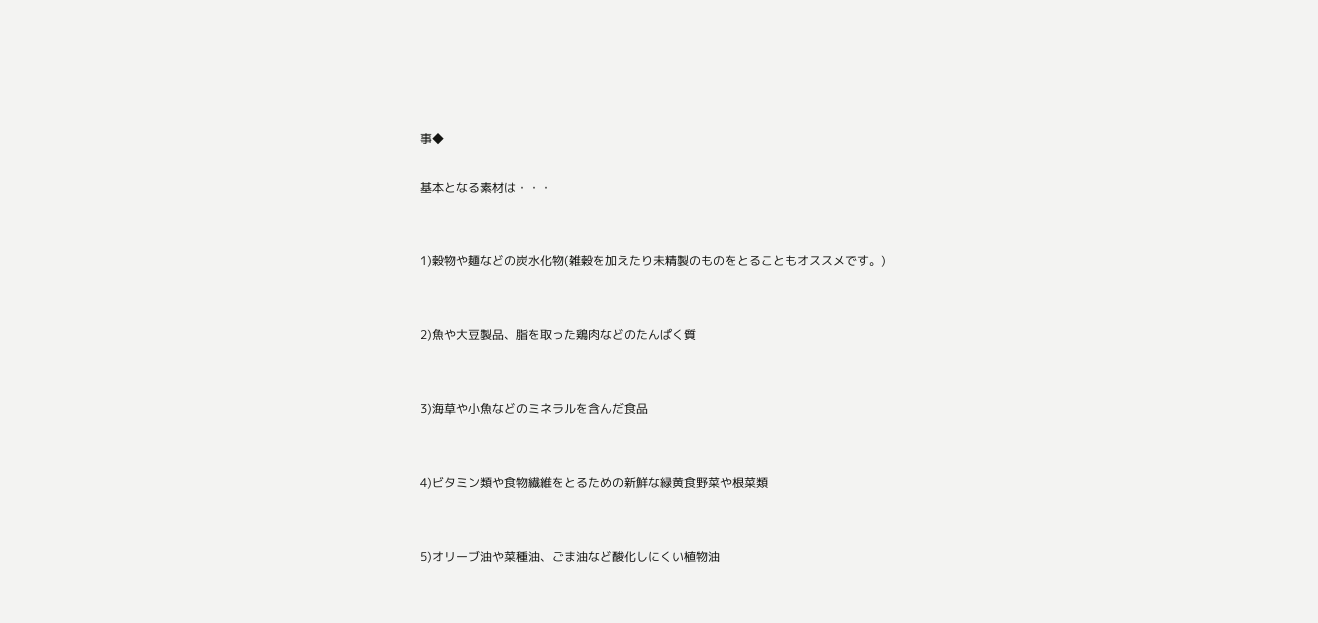事◆

基本となる素材は・・・


1)穀物や麺などの炭水化物(雑穀を加えたり未精製のものをとることもオススメです。)


2)魚や大豆製品、脂を取った鶏肉などのたんぱく質


3)海草や小魚などのミネラルを含んだ食品


4)ビタミン類や食物繊維をとるための新鮮な緑黄食野菜や根菜類


5)オリーブ油や菜種油、ごま油など酸化しにくい植物油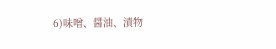6)味噌、醤油、漬物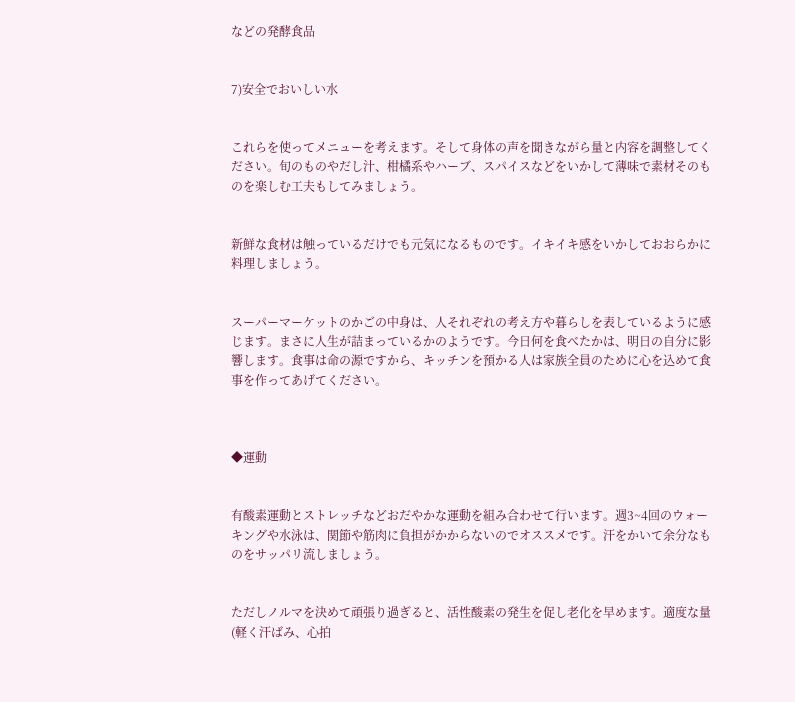などの発酵食品


7)安全でおいしい水


これらを使ってメニューを考えます。そして身体の声を聞きながら量と内容を調整してください。旬のものやだし汁、柑橘系やハーブ、スパイスなどをいかして薄味で素材そのものを楽しむ工夫もしてみましょう。


新鮮な食材は触っているだけでも元気になるものです。イキイキ感をいかしておおらかに料理しましょう。


スーパーマーケットのかごの中身は、人それぞれの考え方や暮らしを表しているように感じます。まさに人生が詰まっているかのようです。今日何を食べたかは、明日の自分に影響します。食事は命の源ですから、キッチンを預かる人は家族全員のために心を込めて食事を作ってあげてください。



◆運動


有酸素運動とストレッチなどおだやかな運動を組み合わせて行います。週3~4回のウォーキングや水泳は、関節や筋肉に負担がかからないのでオススメです。汗をかいて余分なものをサッパリ流しましょう。


ただしノルマを決めて頑張り過ぎると、活性酸素の発生を促し老化を早めます。適度な量(軽く汗ばみ、心拍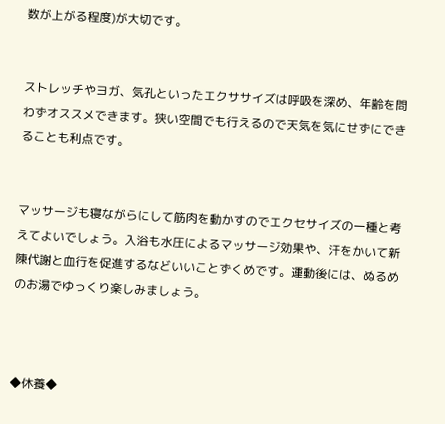数が上がる程度)が大切です。


ストレッチやヨガ、気孔といったエクササイズは呼吸を深め、年齢を問わずオススメできます。狭い空間でも行えるので天気を気にせずにできることも利点です。


マッサージも寝ながらにして筋肉を動かすのでエクセサイズの一種と考えてよいでしょう。入浴も水圧によるマッサージ効果や、汗をかいて新陳代謝と血行を促進するなどいいことずくめです。運動後には、ぬるめのお湯でゆっくり楽しみましょう。



◆休養◆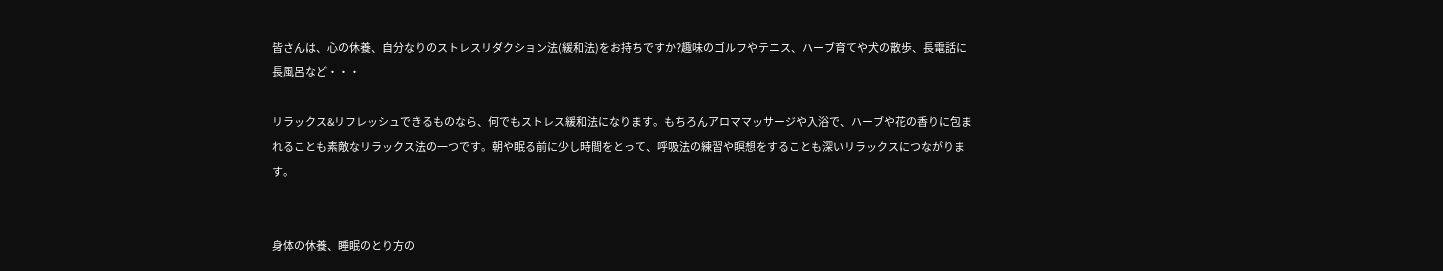皆さんは、心の休養、自分なりのストレスリダクション法(緩和法)をお持ちですか?趣味のゴルフやテニス、ハーブ育てや犬の散歩、長電話に長風呂など・・・

リラックス&リフレッシュできるものなら、何でもストレス緩和法になります。もちろんアロママッサージや入浴で、ハーブや花の香りに包まれることも素敵なリラックス法の一つです。朝や眠る前に少し時間をとって、呼吸法の練習や瞑想をすることも深いリラックスにつながります。


身体の休養、睡眠のとり方の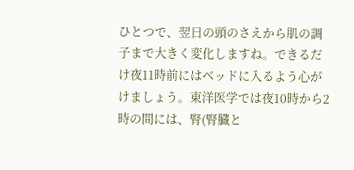ひとつで、翌日の頭のさえから肌の調子まで大きく変化しますね。できるだけ夜11時前にはベッドに入るよう心がけましょう。東洋医学では夜10時から2時の間には、腎(腎臓と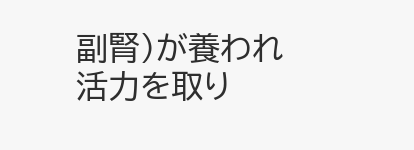副腎)が養われ活力を取り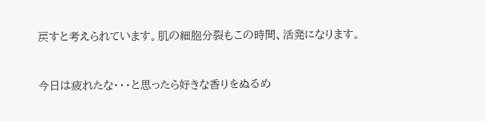戻すと考えられています。肌の細胞分裂もこの時間、活発になります。


今日は疲れたな・・・と思ったら好きな香りをぬるめ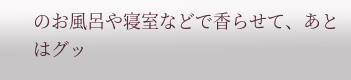のお風呂や寝室などで香らせて、あとはグッ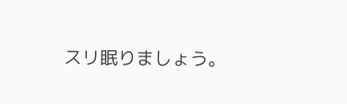スリ眠りましょう。